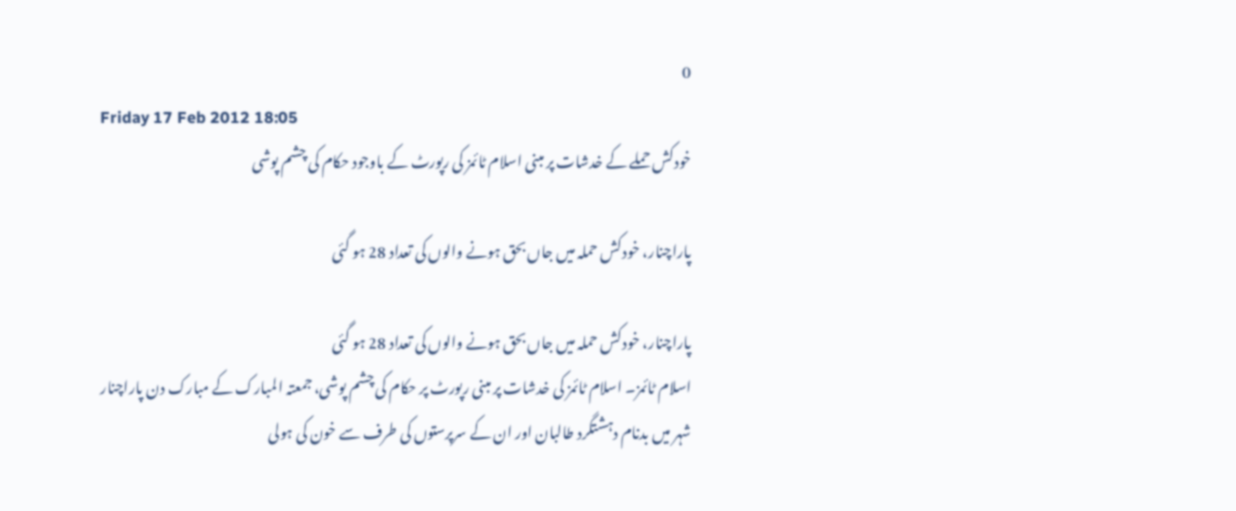0
Friday 17 Feb 2012 18:05
خودکش حملے کے خدشات پر مبنی اسلام ٹائمز کی رپورٹ کے باوجود حکام کی چشم پوشی

پاراچنار، خودکش حملہ میں جاں بحق ہونے والوں کی تعداد 28 ہو گئی

پاراچنار، خودکش حملہ میں جاں بحق ہونے والوں کی تعداد 28 ہو گئی
اسلام ٹائمز۔ اسلام ٹائمز کی خدشات پر مبنی رپورٹ پر حکام کی چشم پوشی، جمعتہ المبارک کے مبارک دن پاراچنار شہر میں بدنام دہشتگرد طالبان اور ان کے سرپرستوں کی طرف سے خون کی ہولی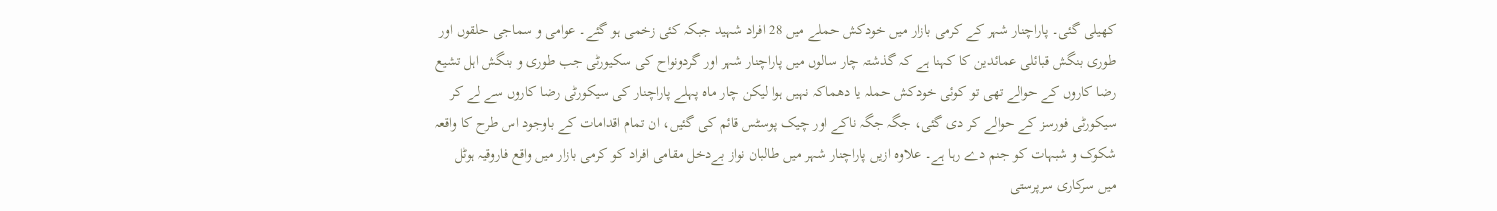کھیلی گئی۔ پاراچنار شہر کے کرمی بازار میں خودکش حملے میں 28 افراد شہید جبکہ کئی زخمی ہو گئے۔ عوامی و سماجی حلقوں اور طوری بنگش قبائلی عمائدین کا کہنا ہے کہ گذشتہ چار سالوں میں پاراچنار شہر اور گردونواح کی سکیورٹی جب طوری و بنگش اہل تشیع رضا کاروں کے حوالے تھی تو کوئی خودکش حملہ یا دھماکہ نہیں ہوا لیکن چار ماہ پہلے پاراچنار کی سیکورٹی رضا کاروں سے لے کر سیکورٹی فورسز کے حوالے کر دی گئی، جگہ جگہ ناکے اور چیک پوسٹس قائم کی گئیں، ان تمام اقدامات کے باوجود اس طرح کا واقعہ شکوک و شبہات کو جنم دے رہا ہے۔ علاوہ ازیں پاراچنار شہر میں طالبان نواز بےدخل مقامی افراد کو کرمی بازار میں واقع فاروقیہ ہوٹل میں سرکاری سرپرستی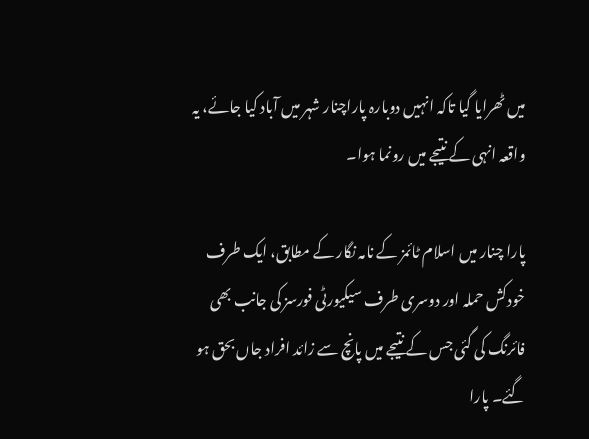میں ٹھرایا گیا تاکہ انہیں دوبارہ پاراچنار شہر میں آباد کیا جائے، یہ واقعہ انہی کے نتیجے میں رونما ہوا۔

پارا چنار میں اسلام ٹائمز کے نامہ نگار کے مطابق، ایک طرف خودکش حملہ اور دوسری طرف سیکیورٹی فورسز کی جانب بھی فائرنگ کی گئی جس کے نتیجے میں پانچ سے زائد افراد جاں بحق ہو گئے۔ پارا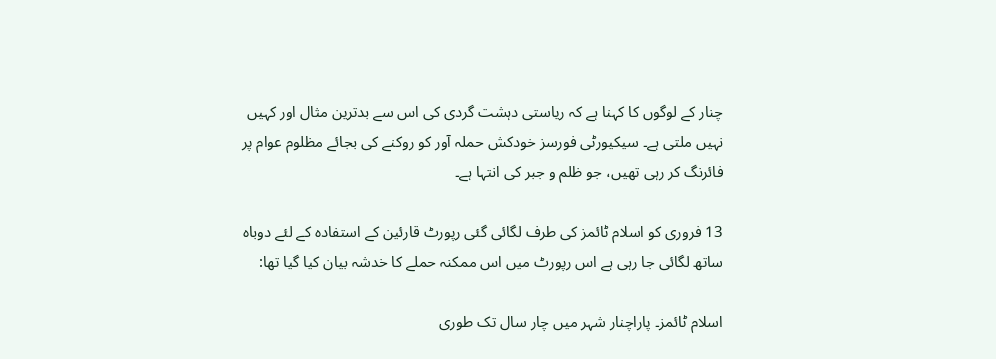چنار کے لوگوں کا کہنا ہے کہ ریاستی دہشت گردی کی اس سے بدترین مثال اور کہیں نہیں ملتی ہے۔ سیکیورٹی فورسز خودکش حملہ آور کو روکنے کی بجائے مظلوم عوام پر فائرنگ کر رہی تھیں، جو ظلم و جبر کی انتہا ہے۔

13 فروری کو اسلام ٹائمز کی طرف لگائی گئی رپورٹ قارئین کے استفادہ کے لئے دوباہ ساتھ لگائی جا رہی ہے اس رپورٹ میں اس ممکنہ حملے کا خدشہ بیان کیا گیا تھا:

اسلام ٹائمز۔ پاراچنار شہر میں چار سال تک طوری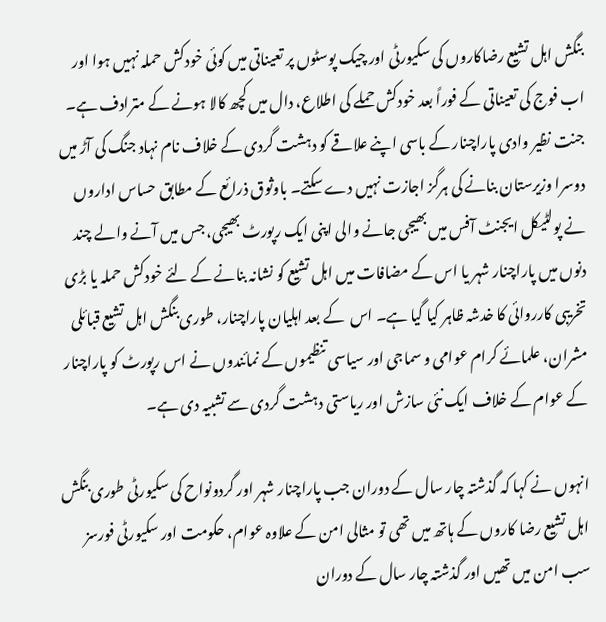بنگش اہل تشیع رضاکاروں کی سکیورٹی اور چیک پوسٹوں پر تعیناتی میں کوئی خودکش حملہ نہیں ہوا اور اب فوج کی تعیناتی کے فوراً بعد خودکش حملے کی اطلاع، دال میں کچھ کالا ہونے کے مترادف ہے۔ جنت نظیر وادی پاراچنار کے باسی اپنے علاقے کو دہشت گردی کے خلاف نام نہاد جنگ کی آڑ میں دوسرا وزیرستان بنانے کی ہرگز اجازت نہیں دے سکتے۔ باوثوق ذرائع کے مطابق حساس اداروں نے پولٹیکل ایجنٹ آفس میں بھیجی جانے والی اپنی ایک رپورٹ بھیجی، جس میں آنے والے چند دنوں میں پاراچنار شہر یا اس کے مضافات میں اہل تشیع کو نشانہ بنانے کے لئے خودکش حملہ یا بڑی تخریبی کارروائی کا خدشہ ظاہر کیا گیا ہے۔ اس  کے بعد اہلیان پاراچنار، طوری بنگش اہل تشیع قبائلی مشران، علمائے کرام عوامی و سماجی اور سیاسی تنظیموں کے نمائندوں نے اس رپورٹ کو پاراچنار کے عوام کے خلاف ایک نئی سازش اور ریاستی دہشت گردی سے تشبیہ دی ہے۔

انہوں نے کہا کہ گذشتہ چار سال کے دوران جب پاراچنار شہر اور گردونواح کی سکیورٹی طوری بنگش اہل تشیع رضا کاروں کے ہاتھ میں تھی تو مثالی امن کے علاوہ عوام، حکومت اور سکیورٹی فورسز سب امن میں تھیں اور گذشتہ چار سال کے دوران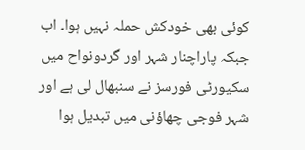کوئی بھی خودکش حملہ نہیں ہوا۔ اب جبکہ پاراچنار شہر اور گردونواح میں سکیورٹی فورسز نے سنبھال لی ہے اور شہر فوجی چھاؤنی میں تبدیل ہوا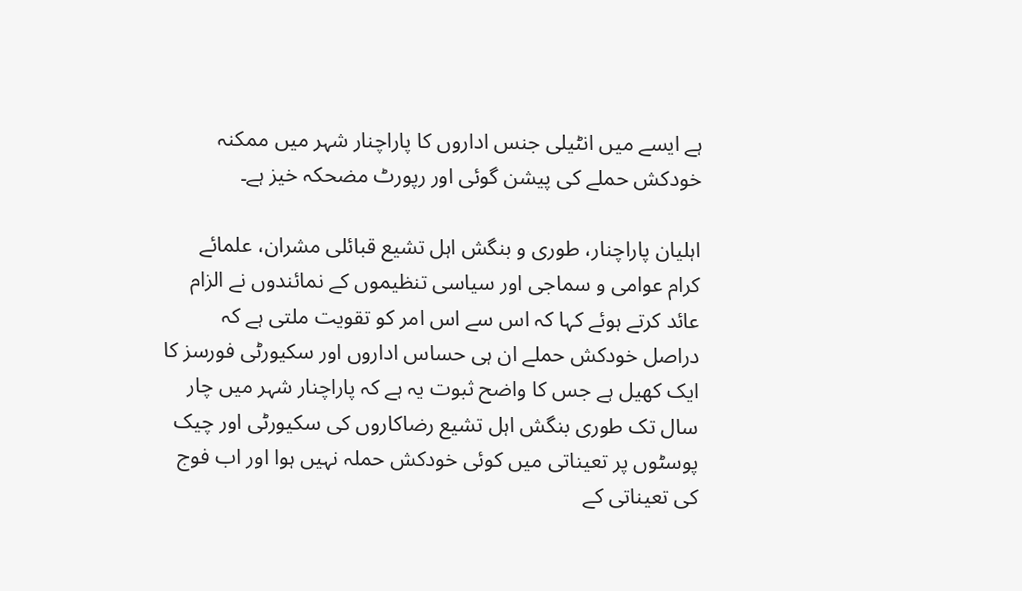ہے ایسے میں انٹیلی جنس اداروں کا پاراچنار شہر میں ممکنہ خودکش حملے کی پیشن گوئی اور رپورٹ مضحکہ خیز ہے۔

اہلیان پاراچنار، طوری و بنگش اہل تشیع قبائلی مشران، علمائے کرام عوامی و سماجی اور سیاسی تنظیموں کے نمائندوں نے الزام عائد کرتے ہوئے کہا کہ اس سے اس امر کو تقویت ملتی ہے کہ دراصل خودکش حملے ان ہی حساس اداروں اور سکیورٹی فورسز کا ایک کھیل ہے جس کا واضح ثبوت یہ ہے کہ پاراچنار شہر میں چار سال تک طوری بنگش اہل تشیع رضاکاروں کی سکیورٹی اور چیک پوسٹوں پر تعیناتی میں کوئی خودکش حملہ نہیں ہوا اور اب فوج کی تعیناتی کے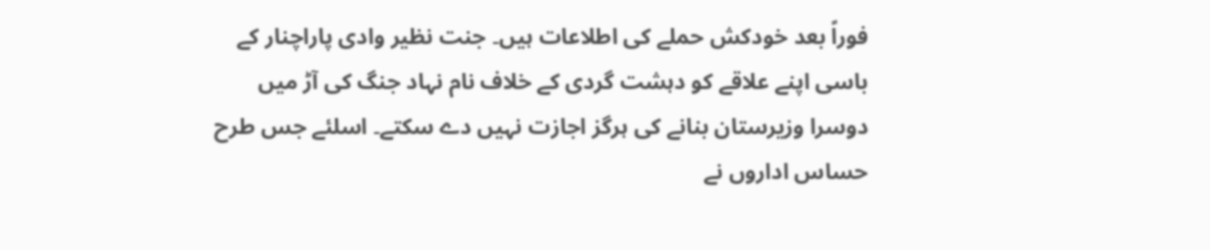فوراً بعد خودکش حملے کی اطلاعات ہیں۔ جنت نظیر وادی پاراچنار کے باسی اپنے علاقے کو دہشت گردی کے خلاف نام نہاد جنگ کی آڑ میں دوسرا وزیرستان بنانے کی ہرگز اجازت نہیں دے سکتے۔ اسلئے جس طرح حساس اداروں نے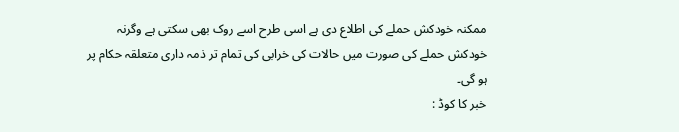ممکنہ خودکش حملے کی اطلاع دی ہے اسی طرح اسے روک بھی سکتی ہے وگرنہ خودکش حملے کی صورت میں حالات کی خرابی کی تمام تر ذمہ داری متعلقہ حکام پر ہو گی۔
خبر کا کوڈ :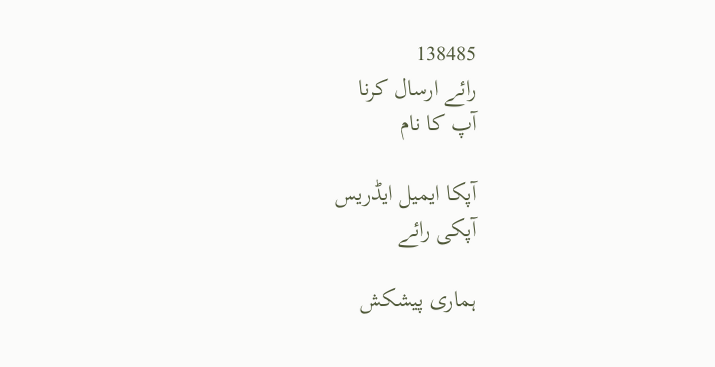138485
رائے ارسال کرنا
آپ کا نام

آپکا ایمیل ایڈریس
آپکی رائے

ہماری پیشکش